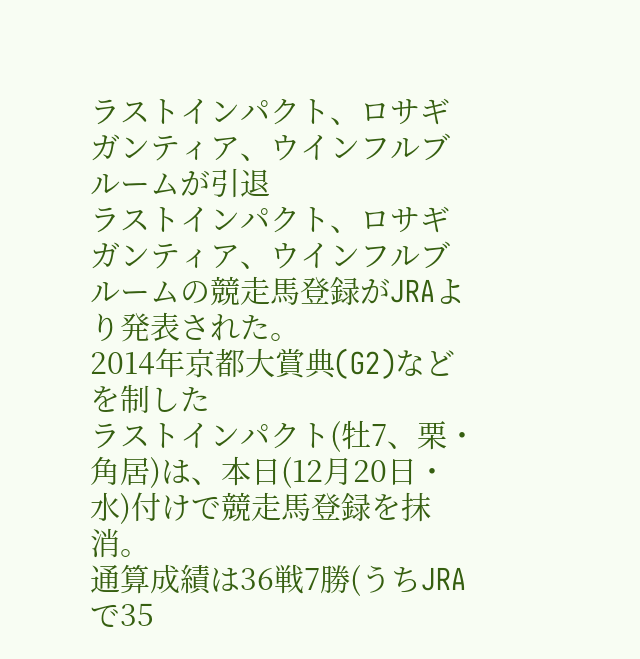ラストインパクト、ロサギガンティア、ウインフルブルームが引退
ラストインパクト、ロサギガンティア、ウインフルブルームの競走馬登録がJRAより発表された。
2014年京都大賞典(G2)などを制した
ラストインパクト(牡7、栗・角居)は、本日(12月20日・水)付けで競走馬登録を抹消。
通算成績は36戦7勝(うちJRAで35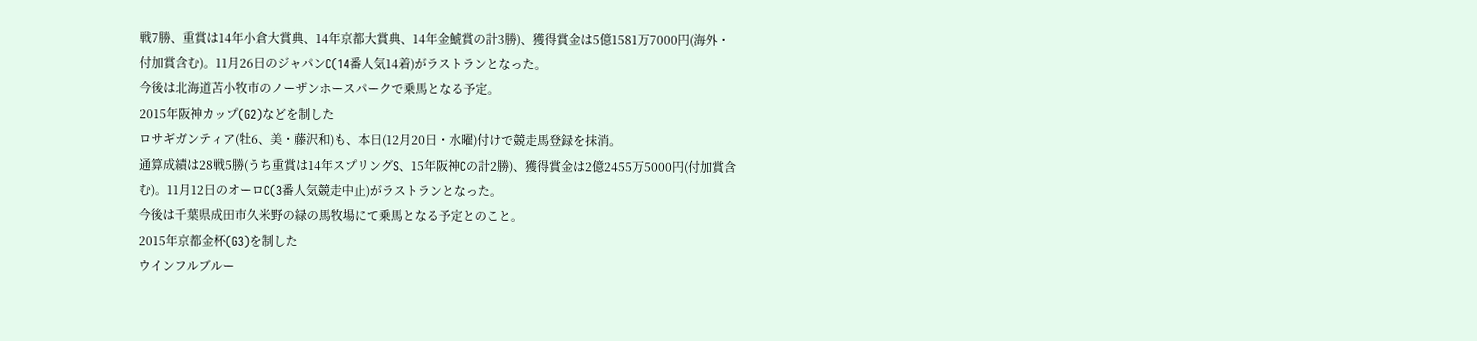戦7勝、重賞は14年小倉大賞典、14年京都大賞典、14年金鯱賞の計3勝)、獲得賞金は5億1581万7000円(海外・付加賞含む)。11月26日のジャパンC(14番人気14着)がラストランとなった。
今後は北海道苫小牧市のノーザンホースパークで乗馬となる予定。
2015年阪神カップ(G2)などを制した
ロサギガンティア(牡6、美・藤沢和)も、本日(12月20日・水曜)付けで競走馬登録を抹消。
通算成績は28戦5勝(うち重賞は14年スプリングS、15年阪神Cの計2勝)、獲得賞金は2億2455万5000円(付加賞含む)。11月12日のオーロC(3番人気競走中止)がラストランとなった。
今後は千葉県成田市久米野の緑の馬牧場にて乗馬となる予定とのこと。
2015年京都金杯(G3)を制した
ウインフルブルー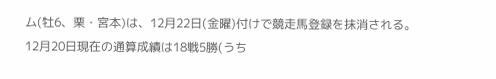ム(牡6、栗・宮本)は、12月22日(金曜)付けで競走馬登録を抹消される。
12月20日現在の通算成績は18戦5勝(うち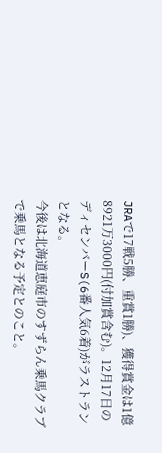JRAで17戦5勝、重賞1勝)、獲得賞金は1億8921万3000円(付加賞含む)。12月17日のディセンバーS(6番人気6着)がラストランとなる。
今後は北海道恵庭市のすずらん乗馬クラブで乗馬となる予定とのこと。